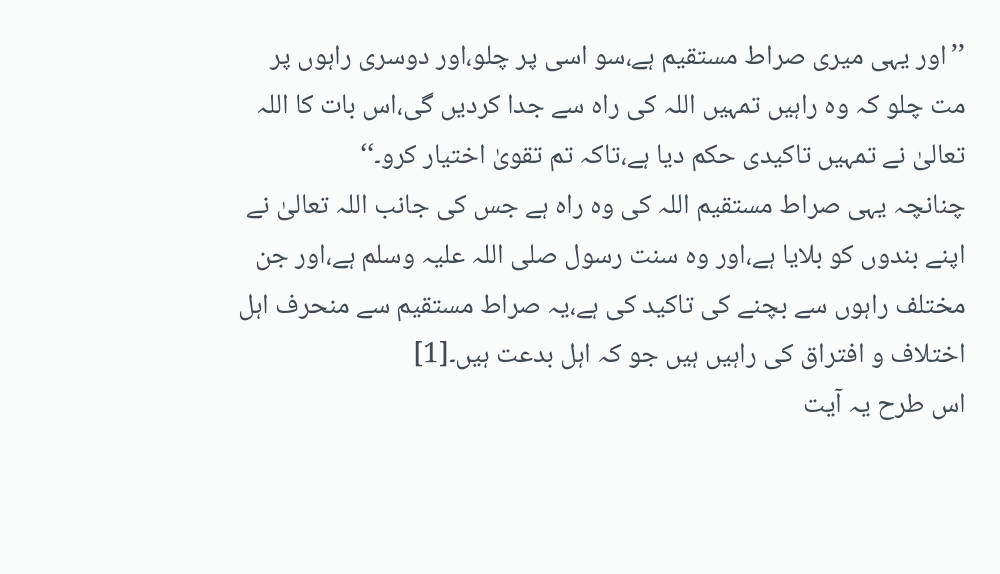’’اور یہی میری صراط مستقیم ہے،سو اسی پر چلو،اور دوسری راہوں پر مت چلو کہ وہ راہیں تمہیں اللہ کی راہ سے جدا کردیں گی،اس بات کا اللہ تعالیٰ نے تمہیں تاکیدی حکم دیا ہے،تاکہ تم تقویٰ اختیار کرو۔‘‘
چنانچہ یہی صراط مستقیم اللہ کی وہ راہ ہے جس کی جانب اللہ تعالیٰ نے اپنے بندوں کو بلایا ہے،اور وہ سنت رسول صلی اللہ علیہ وسلم ہے،اور جن مختلف راہوں سے بچنے کی تاکید کی ہے،یہ صراط مستقیم سے منحرف اہل اختلاف و افتراق کی راہیں ہیں جو کہ اہل بدعت ہیں۔[1]
اس طرح یہ آیت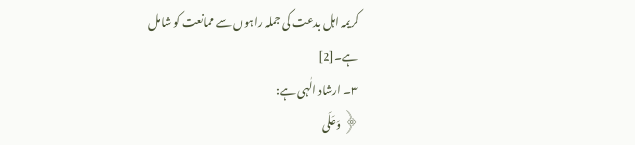کریمہ اہل بدعت کی جملہ راہوں سے ممانعت کو شامل ہے۔[2]
۳۔ ارشاد الٰہی ہے:
﴿ وَعَلَى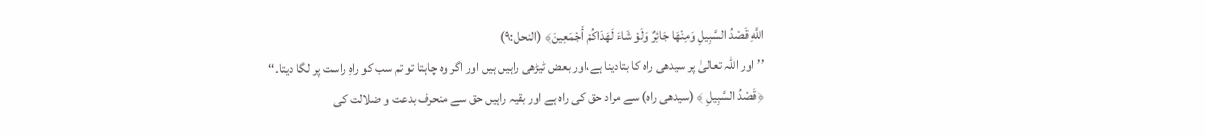اللَّهِ قَصْدُ السَّبِيلِ وَمِنْهَا جَائِرٌ وَلَوْ شَاءَ لَهَدَاكُمْ أَجْمَعِينَ﴾ (النحل:۹)
’’اور اللہ تعالیٰ پر سیدھی راہ کا بتادینا ہے،اور بعض ٹیڑھی راہیں ہیں اور اگر وہ چاہتا تو تم سب کو راہِ راست پر لگا دیتا۔‘‘
﴿قَصْدُ السَّبِيلِ ﴾ (سیدھی راہ) سے مراد حق کی راہ ہے اور بقیہ راہیں حق سے منحرف بدعت و ضلالت کی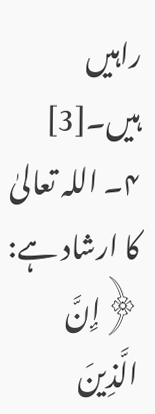راہیں ہیں۔[3]
۴۔ اللہ تعالیٰ کا ارشاد ہے:
﴿إِنَّ الَّذِينَ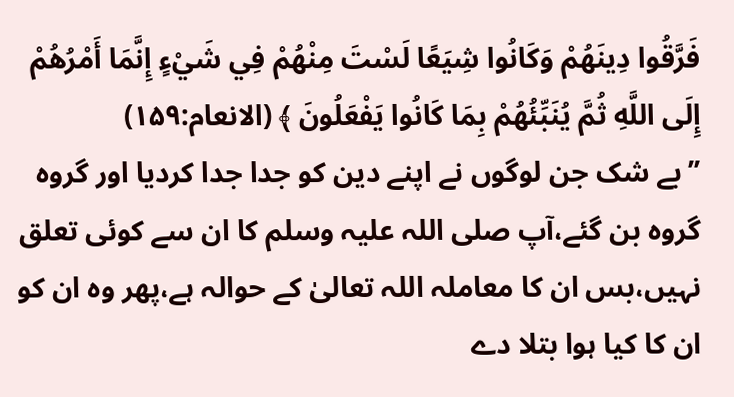فَرَّقُوا دِينَهُمْ وَكَانُوا شِيَعًا لَسْتَ مِنْهُمْ فِي شَيْءٍ إِنَّمَا أَمْرُهُمْ إِلَى اللَّهِ ثُمَّ يُنَبِّئُهُمْ بِمَا كَانُوا يَفْعَلُونَ ﴾ (الانعام:۱۵۹)
’’بے شک جن لوگوں نے اپنے دین کو جدا جدا کردیا اور گروہ گروہ بن گئے،آپ صلی اللہ علیہ وسلم کا ان سے کوئی تعلق نہیں،بس ان کا معاملہ اللہ تعالیٰ کے حوالہ ہے،پھر وہ ان کو ان کا کیا ہوا بتلا دے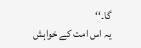گا۔‘‘
یہ اس امت کے خواہش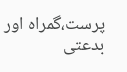پرست،گمراہ اور بدعتی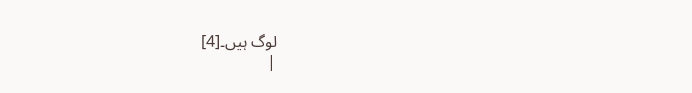لوگ ہیں۔[4]
|